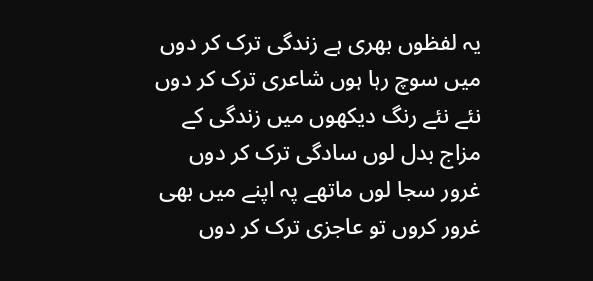یہ لفظوں بھری ہے زندگی ترک کر دوں
میں سوچ رہا ہوں شاعری ترک کر دوں
نئے نئے رنگ دیکھوں میں زندگی کے
مزاج بدل لوں سادگی ترک کر دوں
غرور سجا لوں ماتھے پہ اپنے میں بھی
غرور کروں تو عاجزی ترک کر دوں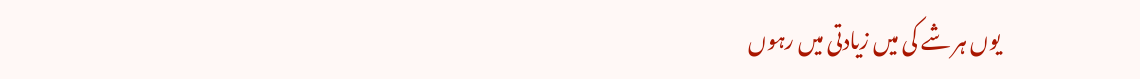یوں ہر شے کی میں زیادتی میں رہوں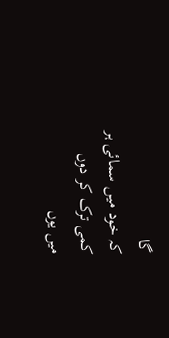گا
کہ خود میں سمائی ہر کمی ترک کر دوں
میں یوں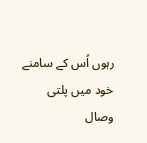رہوں اُس کے سامنے خود میں پلتی
وصال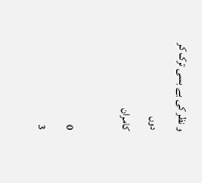و نظر کی بے بسی ترک کر دوں
کامران

0
3